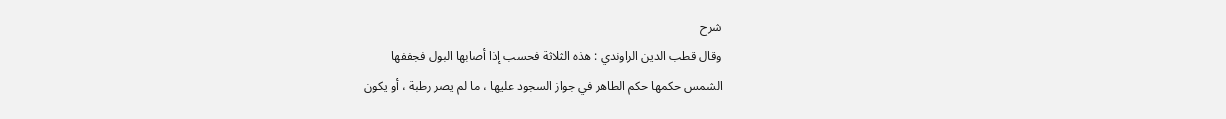شرح
وقال قطب الدين الراوندي : هذه الثلاثة فحسب إذا أصابها البول فجففها
الشمس حكمها حكم الطاهر في جواز السجود عليها ، ما لم يصر رطبة ، أو يكون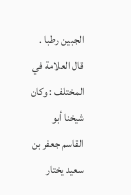الجبين رطبا .
قال العلامة في المختلف : وكان شيخنا أبو القاسم جعفر بن سعيد يختار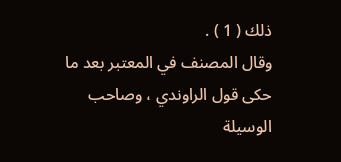ذلك ( 1 ) .
وقال المصنف في المعتبر بعد ما حكى قول الراوندي ، وصاحب الوسيلة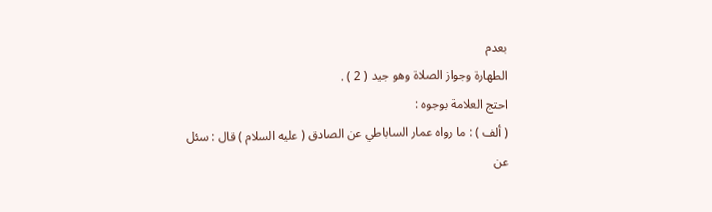بعدم
الطهارة وجواز الصلاة وهو جيد ( 2 ) .
احتج العلامة بوجوه :
( ألف ) : ما رواه عمار الساباطي عن الصادق ( عليه السلام ) قال : سئل
عن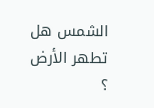الشمس هل تطهر الأرض ؟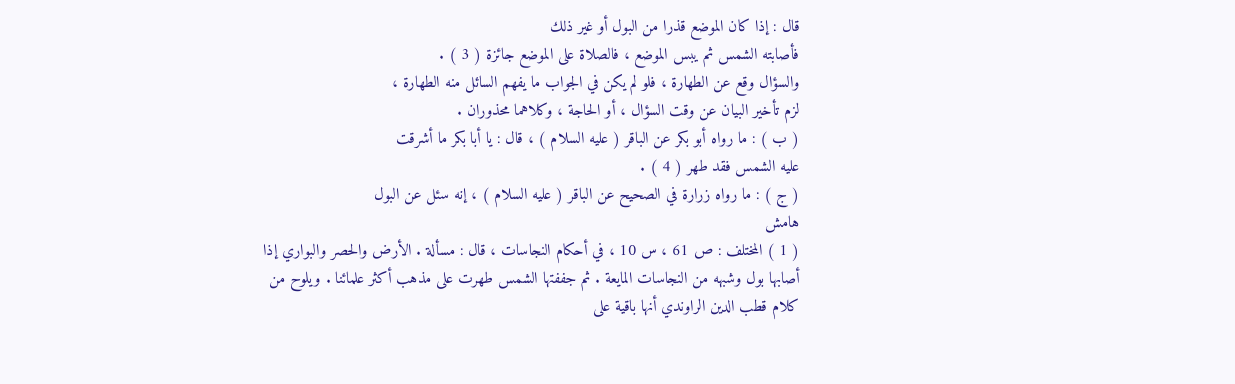قال : إذا كان الموضع قذرا من البول أو غير ذلك
فأصابته الشمس ثم يبس الموضع ، فالصلاة على الموضع جائزة ( 3 ) .
والسؤال وقع عن الطهارة ، فلو لم يكن في الجواب ما يفهم السائل منه الطهارة ،
لزم تأخير البيان عن وقت السؤال ، أو الحاجة ، وكلاهما محذوران .
( ب ) : ما رواه أبو بكر عن الباقر ( عليه السلام ) ، قال : يا أبا بكر ما أشرقت
عليه الشمس فقد طهر ( 4 ) .
( ج ) : ما رواه زرارة في الصحيح عن الباقر ( عليه السلام ) ، إنه سئل عن البول
هامش
( 1 ) المختلف : ص 61 ، س 10 ، في أحكام النجاسات ، قال : مسألة . الأرض والحصر والبواري إذا
أصابها بول وشبهه من النجاسات المايعة . ثم جففتها الشمس طهرت على مذهب أكثر علمائنا . ويلوح من
كلام قطب الدين الراوندي أنها باقية على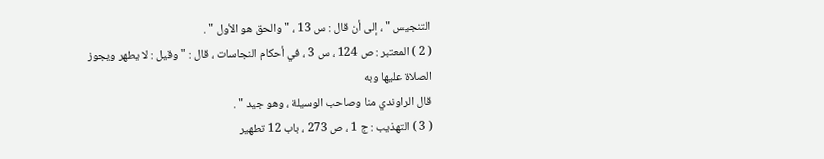التنجيس " ، إلى أن قال : س 13 ، " والحق هو الأول " .
( 2 ) المعتبر : ص 124 ، س 3 ، في أحكام النجاسات ، قال : " وقيل : لا يطهر ويجوز الصلاة عليها وبه
قال الراوندي منا وصاحب الوسيلة ، وهو جيد " .
( 3 ) التهذيب : ج 1 ، ص 273 ، باب 12 تطهير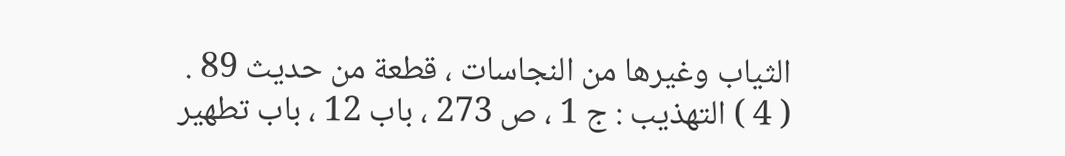الثياب وغيرها من النجاسات ، قطعة من حديث 89 .
( 4 ) التهذيب : ج 1 ، ص 273 ، باب 12 ، باب تطهير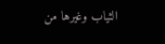الثياب وغيرها من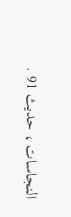النجاسات ، حديث 91 .